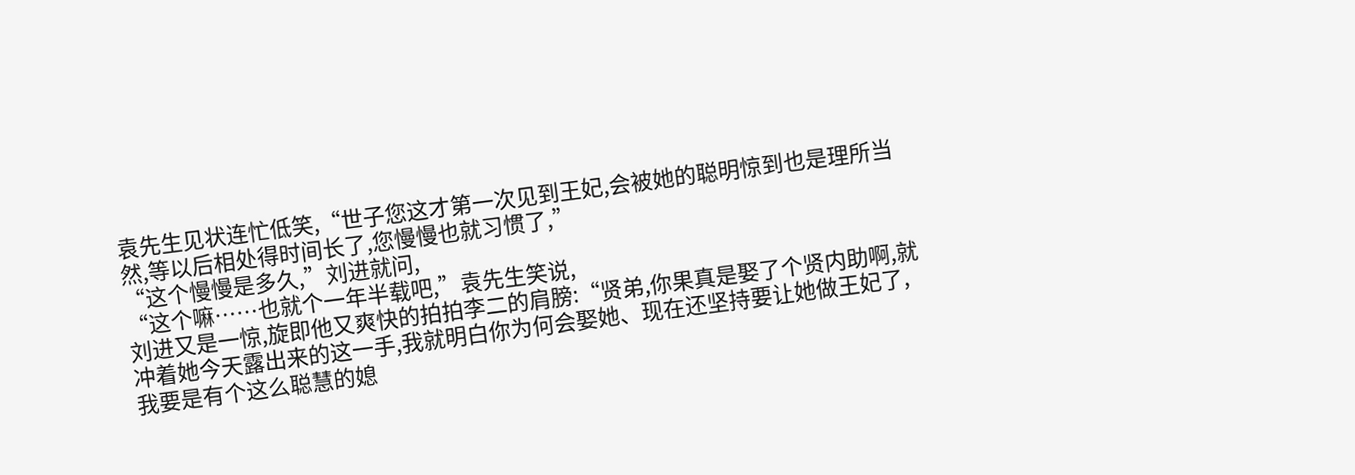袁先生见状连忙低笑,“世子您这才第一次见到王妃,会被她的聪明惊到也是理所当然,等以后相处得时间长了,您慢慢也就习惯了,”
“这个慢慢是多久,”刘进就问,
“这个嘛……也就个一年半载吧,”袁先生笑说,
刘进又是一惊,旋即他又爽快的拍拍李二的肩膀:“贤弟,你果真是娶了个贤内助啊,就冲着她今天露出来的这一手,我就明白你为何会娶她、现在还坚持要让她做王妃了,我要是有个这么聪慧的媳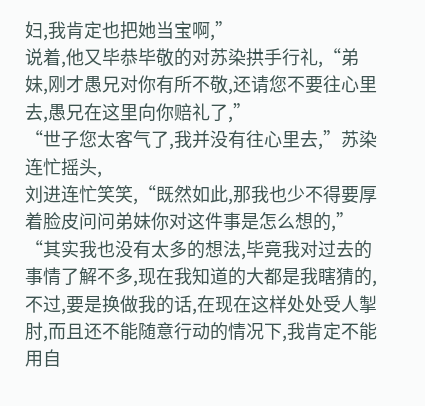妇,我肯定也把她当宝啊,”
说着,他又毕恭毕敬的对苏染拱手行礼,“弟妹,刚才愚兄对你有所不敬,还请您不要往心里去,愚兄在这里向你赔礼了,”
“世子您太客气了,我并没有往心里去,”苏染连忙摇头,
刘进连忙笑笑,“既然如此,那我也少不得要厚着脸皮问问弟妹你对这件事是怎么想的,”
“其实我也没有太多的想法,毕竟我对过去的事情了解不多,现在我知道的大都是我瞎猜的,不过,要是换做我的话,在现在这样处处受人掣肘,而且还不能随意行动的情况下,我肯定不能用自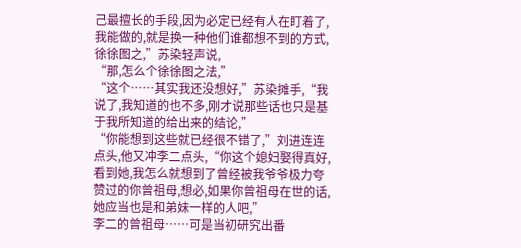己最擅长的手段,因为必定已经有人在盯着了,我能做的,就是换一种他们谁都想不到的方式,徐徐图之,”苏染轻声说,
“那,怎么个徐徐图之法,”
“这个……其实我还没想好,”苏染摊手,“我说了,我知道的也不多,刚才说那些话也只是基于我所知道的给出来的结论,”
“你能想到这些就已经很不错了,”刘进连连点头,他又冲李二点头,“你这个媳妇娶得真好,看到她,我怎么就想到了曾经被我爷爷极力夸赞过的你曾祖母,想必,如果你曾祖母在世的话,她应当也是和弟妹一样的人吧,”
李二的曾祖母……可是当初研究出番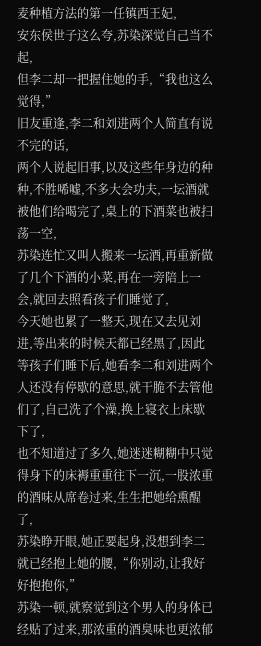麦种植方法的第一任镇西王妃,
安东侯世子这么夸,苏染深觉自己当不起,
但李二却一把握住她的手,“我也这么觉得,”
旧友重逢,李二和刘进两个人简直有说不完的话,
两个人说起旧事,以及这些年身边的种种,不胜唏嘘,不多大会功夫,一坛酒就被他们给喝完了,桌上的下酒菜也被扫荡一空,
苏染连忙又叫人搬来一坛酒,再重新做了几个下酒的小菜,再在一旁陪上一会,就回去照看孩子们睡觉了,
今天她也累了一整天,现在又去见刘进,等出来的时候天都已经黑了,因此等孩子们睡下后,她看李二和刘进两个人还没有停歇的意思,就干脆不去管他们了,自己洗了个澡,换上寝衣上床歇下了,
也不知道过了多久,她迷迷糊糊中只觉得身下的床褥重重往下一沉,一股浓重的酒味从席卷过来,生生把她给熏醒了,
苏染睁开眼,她正要起身,没想到李二就已经抱上她的腰,“你别动,让我好好抱抱你,”
苏染一顿,就察觉到这个男人的身体已经贴了过来,那浓重的酒臭味也更浓郁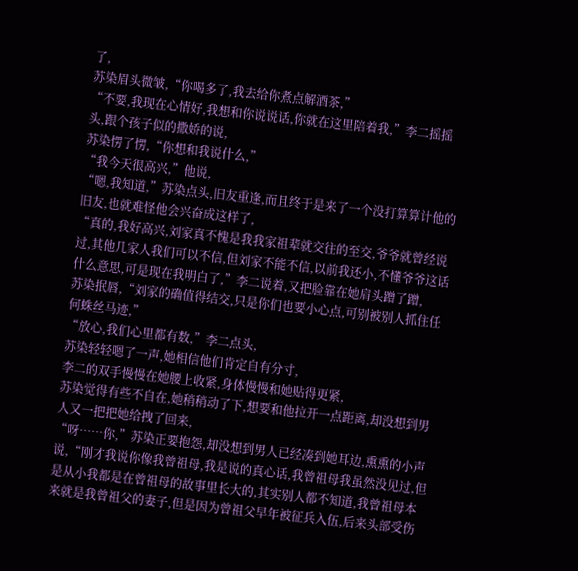了,
苏染眉头微皱,“你喝多了,我去给你煮点解酒茶,”
“不要,我现在心情好,我想和你说说话,你就在这里陪着我,”李二摇摇头,跟个孩子似的撒娇的说,
苏染愣了愣,“你想和我说什么,”
“我今天很高兴,”他说,
“嗯,我知道,”苏染点头,旧友重逢,而且终于是来了一个没打算算计他的旧友,也就难怪他会兴奋成这样了,
“真的,我好高兴,刘家真不愧是我我家祖辈就交往的至交,爷爷就曾经说过,其他几家人我们可以不信,但刘家不能不信,以前我还小,不懂爷爷这话什么意思,可是现在我明白了,”李二说着,又把脸靠在她肩头蹭了蹭,
苏染抿唇,“刘家的确值得结交,只是你们也要小心点,可别被别人抓住任何蛛丝马迹,”
“放心,我们心里都有数,”李二点头,
苏染轻轻嗯了一声,她相信他们肯定自有分寸,
李二的双手慢慢在她腰上收紧,身体慢慢和她贴得更紧,
苏染觉得有些不自在,她稍稍动了下,想要和他拉开一点距离,却没想到男人又一把把她给拽了回来,
“呀……你,”苏染正要抱怨,却没想到男人已经凑到她耳边,熏熏的小声说,“刚才我说你像我曾祖母,我是说的真心话,我曾祖母我虽然没见过,但是从小我都是在曾祖母的故事里长大的,其实别人都不知道,我曾祖母本来就是我曾祖父的妻子,但是因为曾祖父早年被征兵入伍,后来头部受伤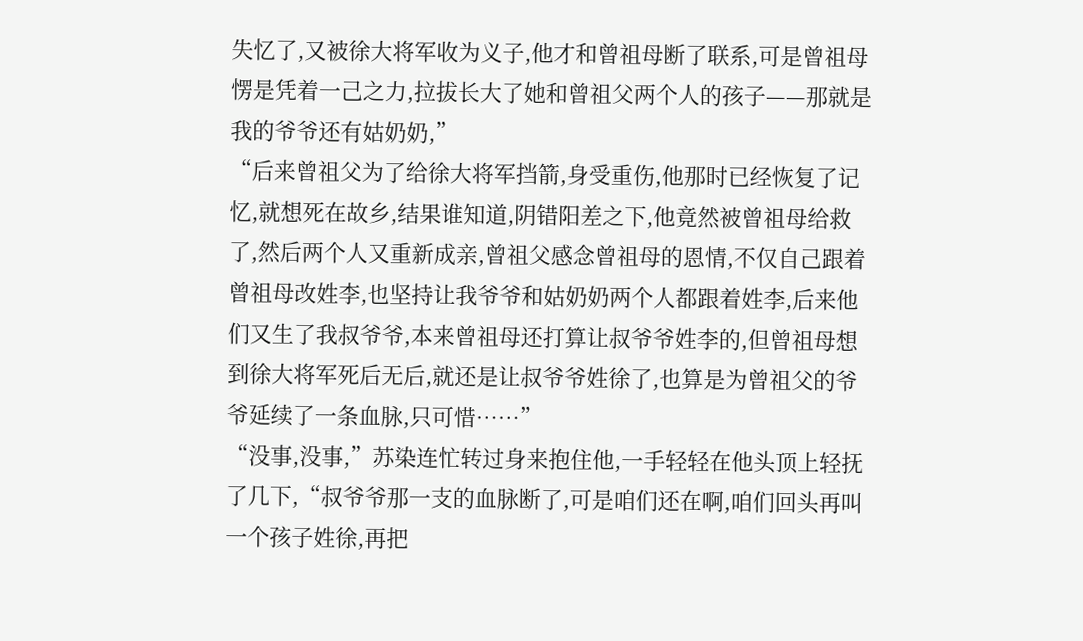失忆了,又被徐大将军收为义子,他才和曾祖母断了联系,可是曾祖母愣是凭着一己之力,拉拔长大了她和曾祖父两个人的孩子——那就是我的爷爷还有姑奶奶,”
“后来曾祖父为了给徐大将军挡箭,身受重伤,他那时已经恢复了记忆,就想死在故乡,结果谁知道,阴错阳差之下,他竟然被曾祖母给救了,然后两个人又重新成亲,曾祖父感念曾祖母的恩情,不仅自己跟着曾祖母改姓李,也坚持让我爷爷和姑奶奶两个人都跟着姓李,后来他们又生了我叔爷爷,本来曾祖母还打算让叔爷爷姓李的,但曾祖母想到徐大将军死后无后,就还是让叔爷爷姓徐了,也算是为曾祖父的爷爷延续了一条血脉,只可惜……”
“没事,没事,”苏染连忙转过身来抱住他,一手轻轻在他头顶上轻抚了几下,“叔爷爷那一支的血脉断了,可是咱们还在啊,咱们回头再叫一个孩子姓徐,再把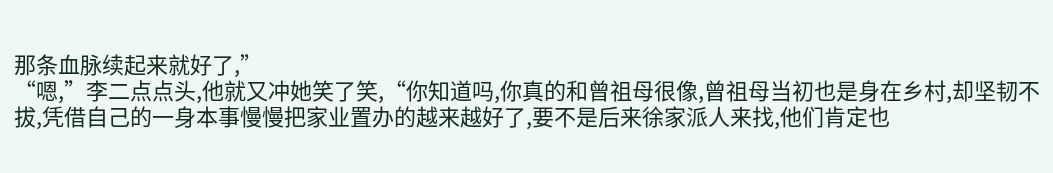那条血脉续起来就好了,”
“嗯,”李二点点头,他就又冲她笑了笑,“你知道吗,你真的和曾祖母很像,曾祖母当初也是身在乡村,却坚韧不拔,凭借自己的一身本事慢慢把家业置办的越来越好了,要不是后来徐家派人来找,他们肯定也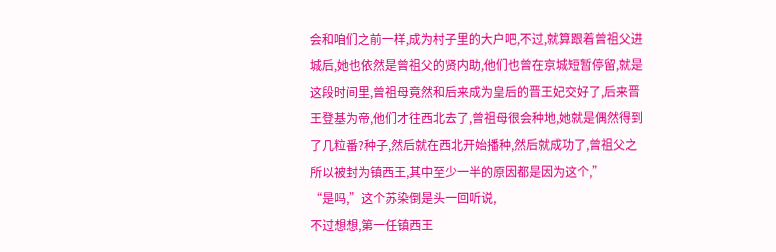会和咱们之前一样,成为村子里的大户吧,不过,就算跟着曾祖父进城后,她也依然是曾祖父的贤内助,他们也曾在京城短暂停留,就是这段时间里,曾祖母竟然和后来成为皇后的晋王妃交好了,后来晋王登基为帝,他们才往西北去了,曾祖母很会种地,她就是偶然得到了几粒番?种子,然后就在西北开始播种,然后就成功了,曾祖父之所以被封为镇西王,其中至少一半的原因都是因为这个,”
“是吗,”这个苏染倒是头一回听说,
不过想想,第一任镇西王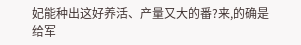妃能种出这好养活、产量又大的番?来,的确是给军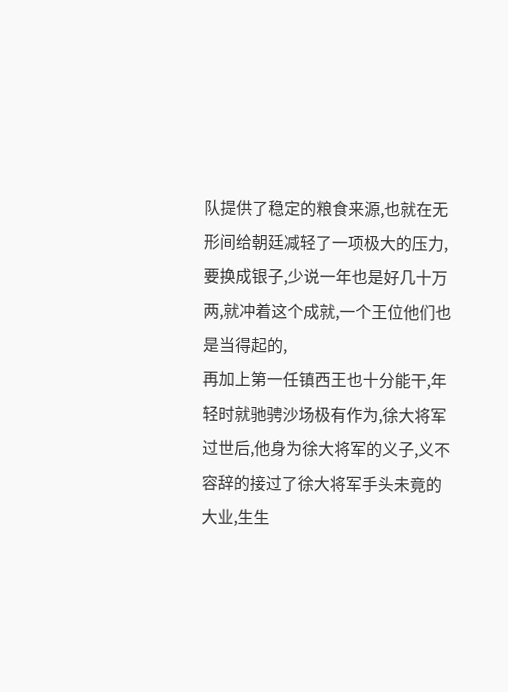队提供了稳定的粮食来源,也就在无形间给朝廷减轻了一项极大的压力,要换成银子,少说一年也是好几十万两,就冲着这个成就,一个王位他们也是当得起的,
再加上第一任镇西王也十分能干,年轻时就驰骋沙场极有作为,徐大将军过世后,他身为徐大将军的义子,义不容辞的接过了徐大将军手头未竟的大业,生生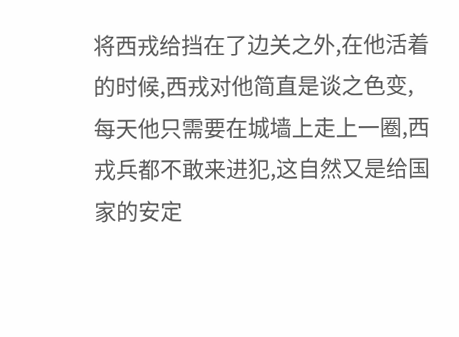将西戎给挡在了边关之外,在他活着的时候,西戎对他简直是谈之色变,每天他只需要在城墙上走上一圈,西戎兵都不敢来进犯,这自然又是给国家的安定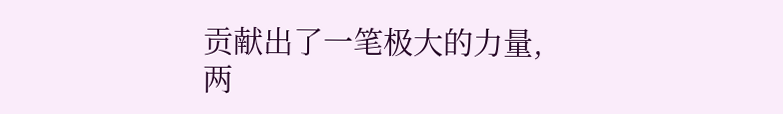贡献出了一笔极大的力量,
两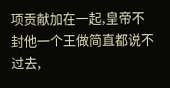项贡献加在一起,皇帝不封他一个王做简直都说不过去,